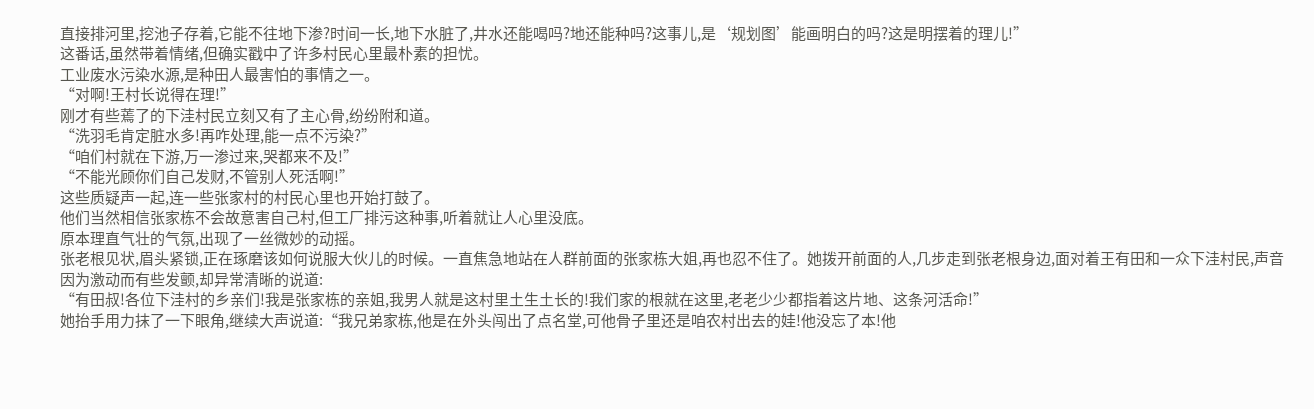直接排河里,挖池子存着,它能不往地下渗?时间一长,地下水脏了,井水还能喝吗?地还能种吗?这事儿,是‘规划图’能画明白的吗?这是明摆着的理儿!”
这番话,虽然带着情绪,但确实戳中了许多村民心里最朴素的担忧。
工业废水污染水源,是种田人最害怕的事情之一。
“对啊!王村长说得在理!”
刚才有些蔫了的下洼村民立刻又有了主心骨,纷纷附和道。
“洗羽毛肯定脏水多!再咋处理,能一点不污染?”
“咱们村就在下游,万一渗过来,哭都来不及!”
“不能光顾你们自己发财,不管别人死活啊!”
这些质疑声一起,连一些张家村的村民心里也开始打鼓了。
他们当然相信张家栋不会故意害自己村,但工厂排污这种事,听着就让人心里没底。
原本理直气壮的气氛,出现了一丝微妙的动摇。
张老根见状,眉头紧锁,正在琢磨该如何说服大伙儿的时候。一直焦急地站在人群前面的张家栋大姐,再也忍不住了。她拨开前面的人,几步走到张老根身边,面对着王有田和一众下洼村民,声音因为激动而有些发颤,却异常清晰的说道:
“有田叔!各位下洼村的乡亲们!我是张家栋的亲姐,我男人就是这村里土生土长的!我们家的根就在这里,老老少少都指着这片地、这条河活命!”
她抬手用力抹了一下眼角,继续大声说道:“我兄弟家栋,他是在外头闯出了点名堂,可他骨子里还是咱农村出去的娃!他没忘了本!他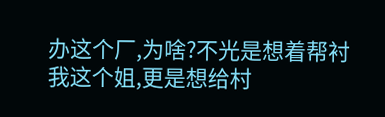办这个厂,为啥?不光是想着帮衬我这个姐,更是想给村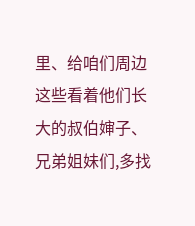里、给咱们周边这些看着他们长大的叔伯婶子、兄弟姐妹们,多找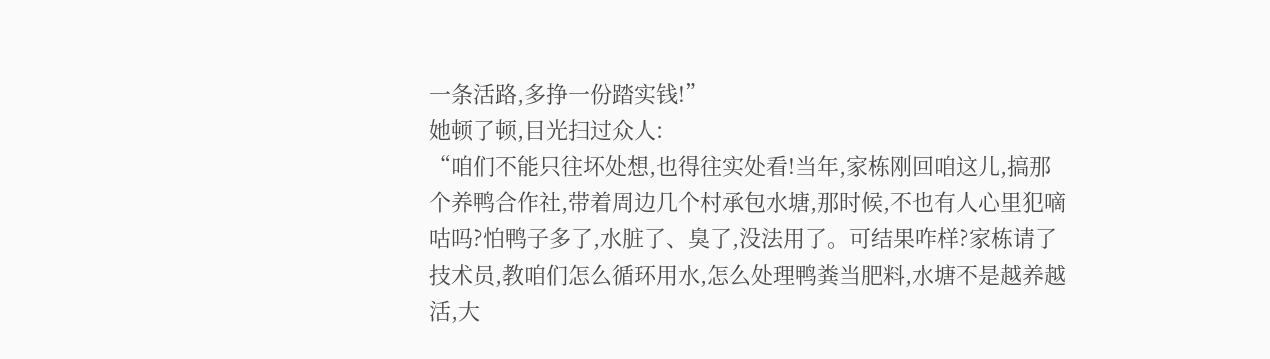一条活路,多挣一份踏实钱!”
她顿了顿,目光扫过众人:
“咱们不能只往坏处想,也得往实处看!当年,家栋刚回咱这儿,搞那个养鸭合作社,带着周边几个村承包水塘,那时候,不也有人心里犯嘀咕吗?怕鸭子多了,水脏了、臭了,没法用了。可结果咋样?家栋请了技术员,教咱们怎么循环用水,怎么处理鸭粪当肥料,水塘不是越养越活,大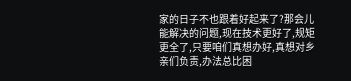家的日子不也跟着好起来了?那会儿能解决的问题,现在技术更好了,规矩更全了,只要咱们真想办好,真想对乡亲们负责,办法总比困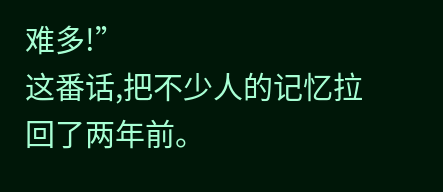难多!”
这番话,把不少人的记忆拉回了两年前。